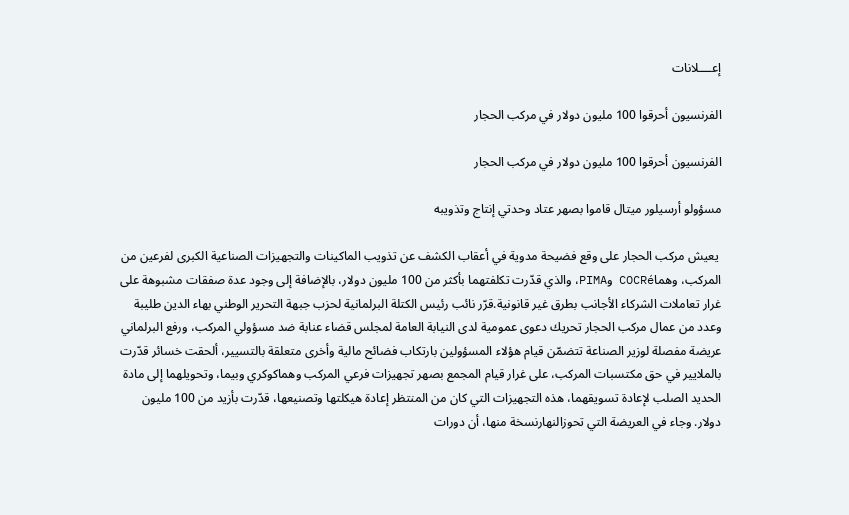إعــــلانات

الفرنسيون أحرقوا 100 مليون دولار في مركب الحجار

الفرنسيون أحرقوا 100 مليون دولار في مركب الحجار

مسؤولو أرسيلور ميتال قاموا بصهر عتاد وحدتي إنتاج وتذويبه

 يعيش مركب الحجار على وقع فضيحة مدوية في أعقاب الكشف عن تذويب الماكينات والتجهيزات الصناعية الكبرى لفرعين من المركب، وهماCOCRé وPIMA، والذي قدّرت تكلفتهما بأكثر من 100 مليون دولار، بالإضافة إلى وجود عدة صفقات مشبوهة على غرار تعاملات الشركاء الأجانب بطرق غير قانونية.قرّر نائب رئيس الكتلة البرلمانية لحزب جبهة التحرير الوطني بهاء الدين طليبة وعدد من عمال مركب الحجار تحريك دعوى عمومية لدى النيابة العامة لمجلس قضاء عنابة ضد مسؤولي المركب، ورفع البرلماني عريضة مفصلة لوزير الصناعة تتضمّن قيام هؤلاء المسؤولين بارتكاب فضائح مالية وأخرى متعلقة بالتسيير، ألحقت خسائر قدّرت بالملايير في حق مكتسبات المركب، على غرار قيام المجمع بصهر تجهيزات فرعي المركب وهماكوكري وبيما، وتحويلهما إلى مادة الحديد الصلب لإعادة تسويقهما، هذه التجهيزات التي كان من المنتظر إعادة هيكلتها وتصنيعها، قدّرت بأزيد من 100 مليون دولار. وجاء في العريضة التي تحوزالنهارنسخة منها، أن دورات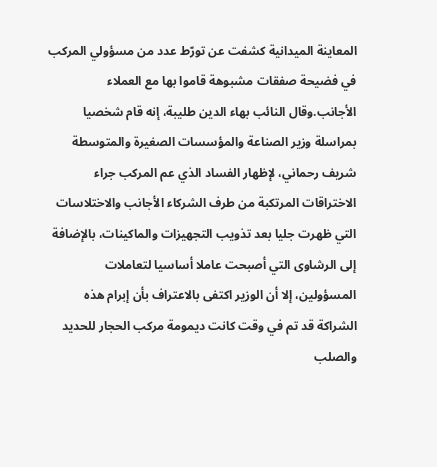المعاينة الميدانية كشفت عن تورّط عدد من مسؤولي المركب في فضيحة صفقات مشبوهة قاموا بها مع العملاء الأجانب.وقال النائب بهاء الدين طليبة، إنه قام شخصيا بمراسلة وزير الصناعة والمؤسسات الصغيرة والمتوسطة شريف رحماني، لإظهار الفساد الذي عم المركب جراء الاختراقات المرتكبة من طرف الشركاء الأجانب والاختلاسات التي ظهرت جليا بعد تذويب التجهيزات والماكينات، بالإضافة إلى الرشاوى التي أصبحت عاملا أساسيا لتعاملات المسؤولين، إلا أن الوزير اكتفى بالاعتراف بأن إبرام هذه الشراكة قد تم في وقت كانت ديمومة مركب الحجار للحديد والصلب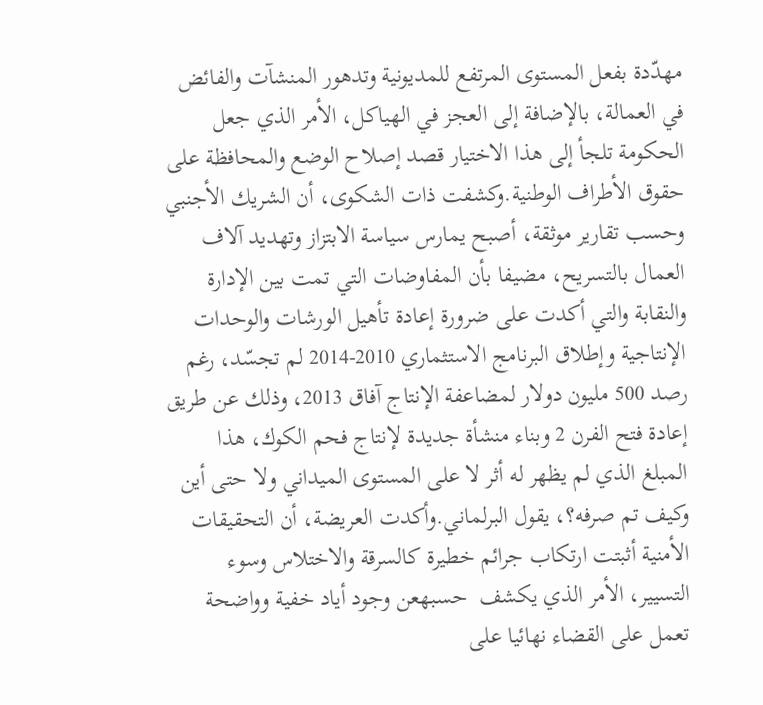مهدّدة بفعل المستوى المرتفع للمديونية وتدهور المنشآت والفائض في العمالة، بالإضافة إلى العجز في الهياكل، الأمر الذي جعل الحكومة تلجأ إلى هذا الاختيار قصد إصلاح الوضع والمحافظة على حقوق الأطراف الوطنية.وكشفت ذات الشكوى، أن الشريك الأجنبي وحسب تقارير موثقة، أصبح يمارس سياسة الابتزاز وتهديد آلاف العمال بالتسريح، مضيفا بأن المفاوضات التي تمت بين الإدارة والنقابة والتي أكدت على ضرورة إعادة تأهيل الورشات والوحدات الإنتاجية وإطلاق البرنامج الاستثماري 2010-2014 لم تجسّد، رغم رصد 500 مليون دولار لمضاعفة الإنتاج آفاق 2013، وذلك عن طريق إعادة فتح الفرن 2 وبناء منشأة جديدة لإنتاج فحم الكوك، هذا المبلغ الذي لم يظهر له أثر لا على المستوى الميداني ولا حتى أين وكيف تم صرفه؟، يقول البرلماني.وأكدت العريضة، أن التحقيقات الأمنية أثبتت ارتكاب جرائم خطيرة كالسرقة والاختلاس وسوء التسيير، الأمر الذي يكشف  حسبهعن وجود أياد خفية وواضحة تعمل على القضاء نهائيا على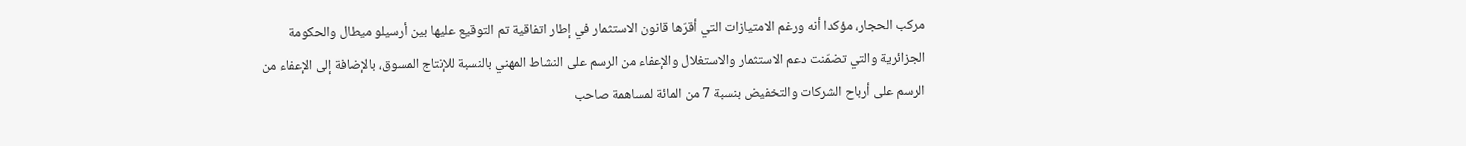مركب الحجار، مؤكدا أنه ورغم الامتيازات التي أقرّها قانون الاستثمار في إطار اتفاقية تم التوقيع عليها بين أرسيلو ميطال والحكومة الجزائرية والتي تضمّنت دعم الاستثمار والاستغلال والإعفاء من الرسم على النشاط المهني بالنسبة للإنتاج المسوق، بالإضافة إلى الإعفاء من الرسم على أرباح الشركات والتخفيض بنسبة 7 من المائة لمساهمة صاحب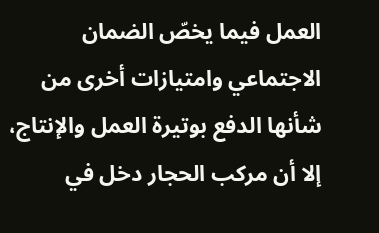العمل فيما يخصّ الضمان الاجتماعي وامتيازات أخرى من شأنها الدفع بوتيرة العمل والإنتاج، إلا أن مركب الحجار دخل في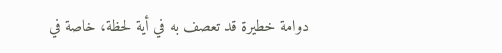دوامة خطيرة قد تعصف به في أية لحظة، خاصة في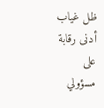ظل غياب أدنى رقابة على مسؤولي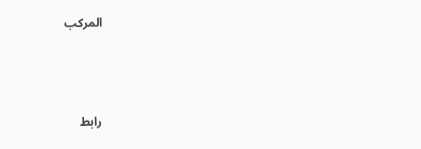المركب



رابط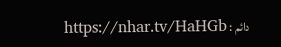دائم : https://nhar.tv/HaHGb